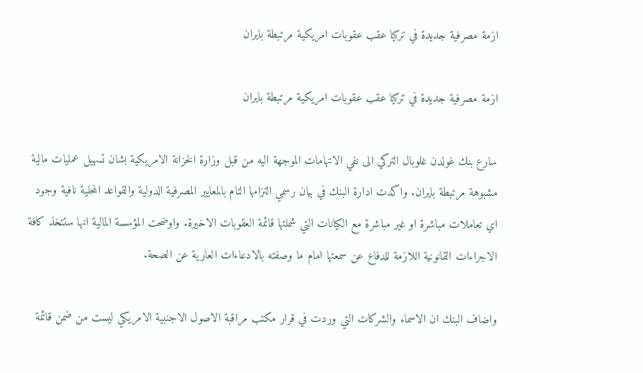ازمة مصرفية جديدة في تركيا عقب عقوبات امريكية مرتبطة بايران

ازمة مصرفية جديدة في تركيا عقب عقوبات امريكية مرتبطة بايران

سارع بنك غولدن غلوبال التركي الى نفي الاتهامات الموجهة اليه من قبل وزارة الخزانة الامريكية بشان تسهيل عمليات مالية مشبوهة مرتبطة بايران. واكدت ادارة البنك في بيان رسمي التزامها التام بالمعايير المصرفية الدولية والقواعد المحلية نافية وجود اي تعاملات مباشرة او غير مباشرة مع الكيانات التي شملتها قائمة العقوبات الاخيرة. واوضحت المؤسسة المالية انها ستتخذ كافة الاجراءات القانونية اللازمة للدفاع عن سمعتها امام ما وصفته بالادعاءات العارية عن الصحة.

واضاف البنك ان الاسماء والشركات التي وردت في قرار مكتب مراقبة الاصول الاجنبية الامريكي ليست من ضمن قائمة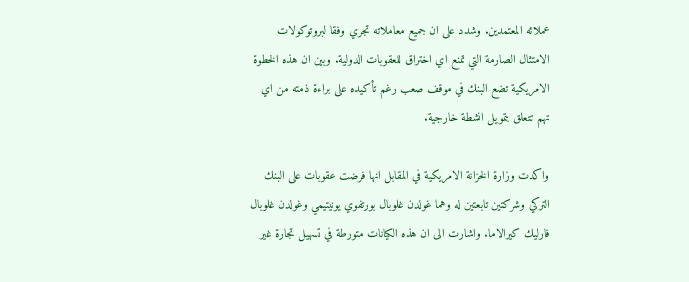عملائه المعتمدين. وشدد على ان جميع معاملاته تجري وفقا لبروتوكولات الامتثال الصارمة التي تمنع اي اختراق للعقوبات الدولية. وبين ان هذه الخطوة الامريكية تضع البنك في موقف صعب رغم تأكيده على براءة ذمته من اي تهم تتعلق بتمويل انشطة خارجية.

واكدت وزارة الخزانة الامريكية في المقابل انها فرضت عقوبات على البنك التركي وشركتين تابعتين له وهما غولدن غلوبال بورتفوي يونيتيمي وغولدن غلوبال فارليك كيرالاما. واشارت الى ان هذه الكيانات متورطة في تسهيل تجارة غير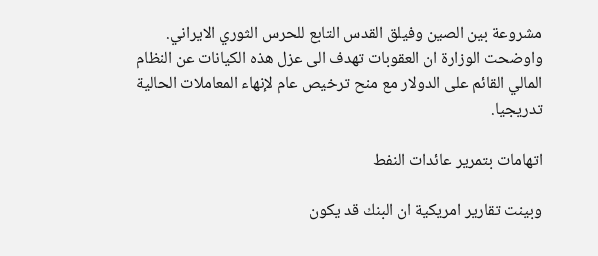مشروعة بين الصين وفيلق القدس التابع للحرس الثوري الايراني. واوضحت الوزارة ان العقوبات تهدف الى عزل هذه الكيانات عن النظام المالي القائم على الدولار مع منح ترخيص عام لإنهاء المعاملات الحالية تدريجيا.

اتهامات بتمرير عائدات النفط

وبينت تقارير امريكية ان البنك قد يكون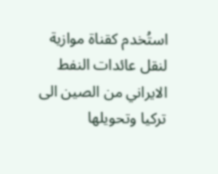استُخدم كقناة موازية لنقل عائدات النفط الايراني من الصين الى تركيا وتحويلها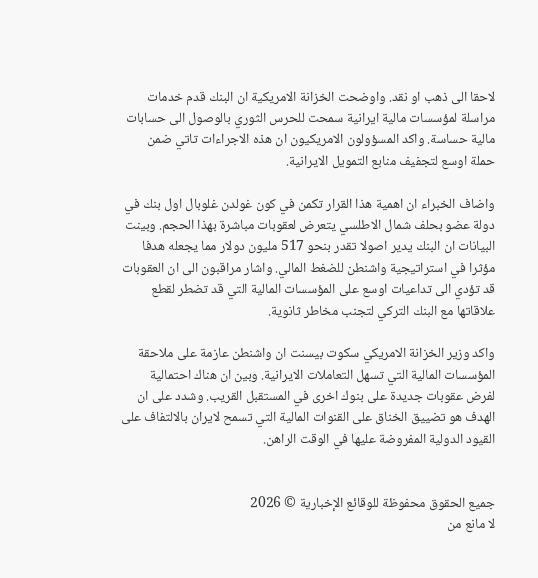لاحقا الى ذهب او نقد. واوضحت الخزانة الامريكية ان البنك قدم خدمات مراسلة لمؤسسات مالية ايرانية سمحت للحرس الثوري بالوصول الى حسابات مالية حساسة. واكد المسؤولون الامريكيون ان هذه الاجراءات تاتي ضمن حملة اوسع لتجفيف منابع التمويل الايرانية.

واضاف الخبراء ان اهمية هذا القرار تكمن في كون غولدن غلوبال اول بنك في دولة عضو بحلف شمال الاطلسي يتعرض لعقوبات مباشرة بهذا الحجم. وبينت البيانات ان البنك يدير اصولا تقدر بنحو 517 مليون دولار مما يجعله هدفا مؤثرا في استراتيجية واشنطن للضغط المالي. واشار مراقبون الى ان العقوبات قد تؤدي الى تداعيات اوسع على المؤسسات المالية التي قد تضطر لقطع علاقاتها مع البنك التركي لتجنب مخاطر ثانوية.

واكد وزير الخزانة الامريكي سكوت بيسنت ان واشنطن عازمة على ملاحقة المؤسسات المالية التي تسهل التعاملات الايرانية. وبين ان هناك احتمالية لفرض عقوبات جديدة على بنوك اخرى في المستقبل القريب. وشدد على ان الهدف هو تضييق الخناق على القنوات المالية التي تسمح لايران بالالتفاف على القيود الدولية المفروضة عليها في الوقت الراهن.


جميع الحقوق محفوظة للوقائع الإخبارية © 2026
لا مانع من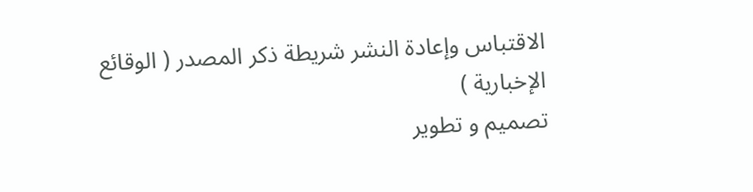الاقتباس وإعادة النشر شريطة ذكر المصدر ( الوقائع الإخبارية )
تصميم و تطوير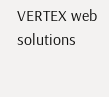VERTEX web solutions